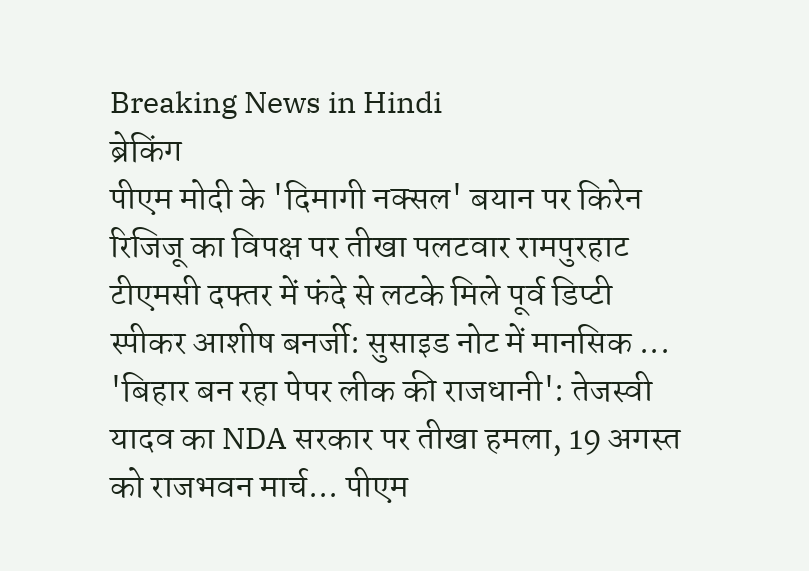Breaking News in Hindi
ब्रेकिंग
पीएम मोदी के 'दिमागी नक्सल' बयान पर किरेन रिजिजू का विपक्ष पर तीखा पलटवार रामपुरहाट टीएमसी दफ्तर में फंदे से लटके मिले पूर्व डिप्टी स्पीकर आशीष बनर्जी: सुसाइड नोट में मानसिक ... 'बिहार बन रहा पेपर लीक की राजधानी': तेजस्वी यादव का NDA सरकार पर तीखा हमला, 19 अगस्त को राजभवन मार्च... पीएम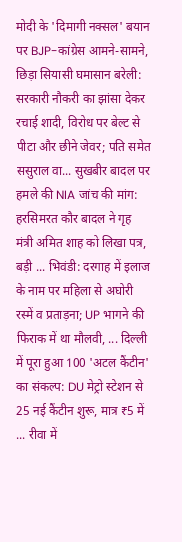मोदी के 'दिमागी नक्सल' बयान पर BJP-कांग्रेस आमने-सामने, छिड़ा सियासी घमासान बरेली: सरकारी नौकरी का झांसा देकर रचाई शादी, विरोध पर बेल्ट से पीटा और छीने जेवर; पति समेत ससुराल वा... सुखबीर बादल पर हमले की NIA जांच की मांग: हरसिमरत कौर बादल ने गृह मंत्री अमित शाह को लिखा पत्र, बड़ी ... भिवंडी: दरगाह में इलाज के नाम पर महिला से अघोरी रस्में व प्रताड़ना; UP भागने की फिराक में था मौलवी, ... दिल्ली में पूरा हुआ 100 'अटल कैंटीन' का संकल्प: DU मेट्रो स्टेशन से 25 नई कैंटीन शुरू, मात्र ₹5 में ... रीवा में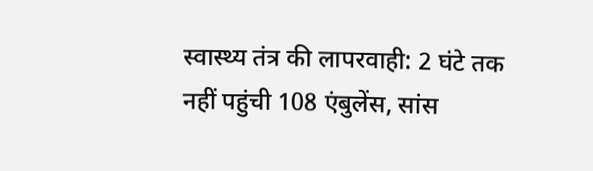स्वास्थ्य तंत्र की लापरवाही: 2 घंटे तक नहीं पहुंची 108 एंबुलेंस, सांस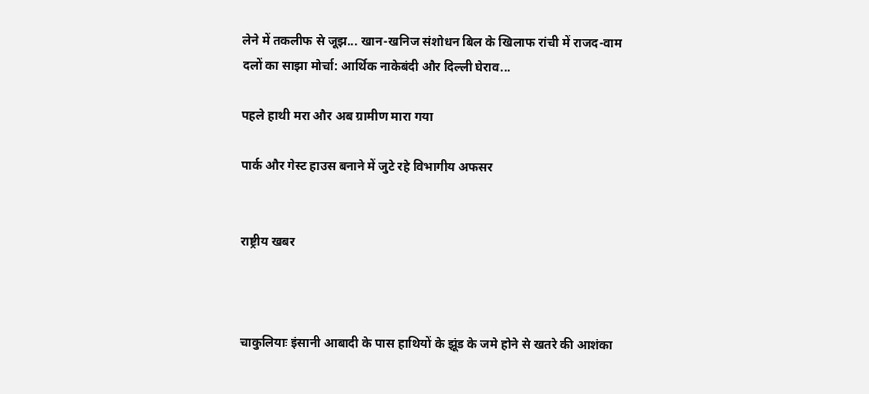लेने में तकलीफ से जूझ... खान-खनिज संशोधन बिल के खिलाफ रांची में राजद-वाम दलों का साझा मोर्चा: आर्थिक नाकेबंदी और दिल्ली घेराव...

पहले हाथी मरा और अब ग्रामीण मारा गया

पार्क और गेस्ट हाउस बनाने में जुटे रहे विभागीय अफसर


राष्ट्रीय खबर



चाकुलियाः इंसानी आबादी के पास हाथियों के झूंड के जमे होने से खतरे की आशंका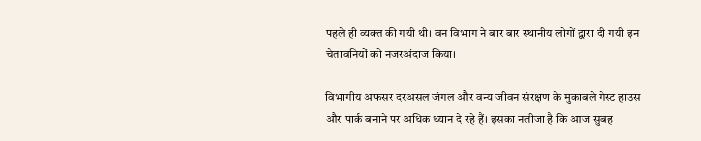पहले ही व्यक्त की गयी थी। वन विभाग ने बार बार स्थानीय लोगों द्वारा दी गयी इन चेतावनियों को नजरअंदाज किया।

विभागीय अफसर दरअसल जंगल और वन्य जीवन संरक्षण के मुकाबले गेस्ट हाउस और पार्क बनाने पर अधिक ध्यान दे रहे हैं। इसका नतीजा है कि आज सुबह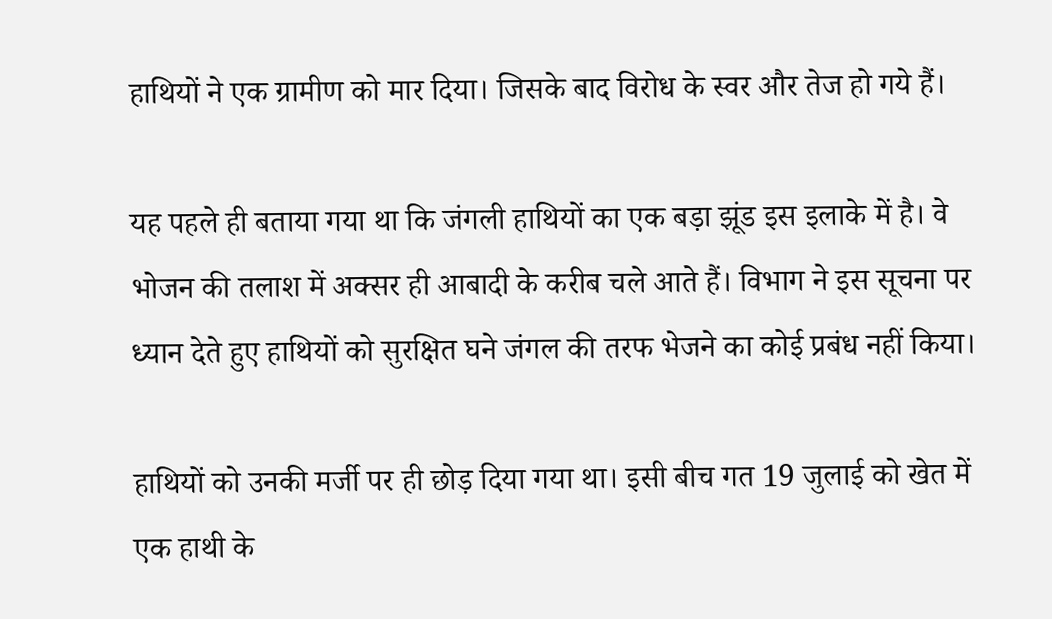हाथियों ने एक ग्रामीण को मार दिया। जिसके बाद विरोध के स्वर और तेज हो गये हैं।

यह पहले ही बताया गया था कि जंगली हाथियों का एक बड़ा झूंड इस इलाके में है। वे भोजन की तलाश में अक्सर ही आबादी के करीब चले आते हैं। विभाग ने इस सूचना पर ध्यान देते हुए हाथियों को सुरक्षित घने जंगल की तरफ भेजने का कोई प्रबंध नहीं किया।

हाथियों को उनकी मर्जी पर ही छोड़ दिया गया था। इसी बीच गत 19 जुलाई को खेत में एक हाथी के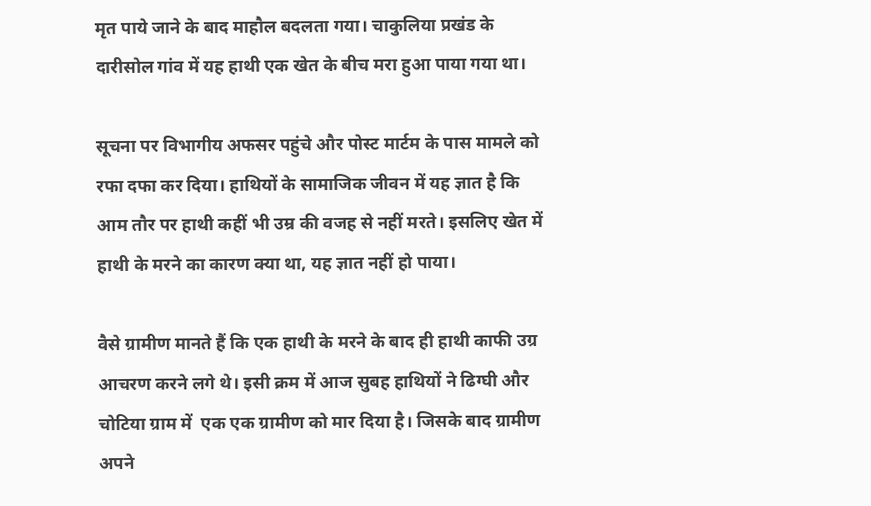मृत पाये जाने के बाद माहौल बदलता गया। चाकुलिया प्रखंड के दारीसोल गांव में यह हाथी एक खेत के बीच मरा हुआ पाया गया था।

सूचना पर विभागीय अफसर पहुंचे और पोस्ट मार्टम के पास मामले को रफा दफा कर दिया। हाथियों के सामाजिक जीवन में यह ज्ञात है कि आम तौर पर हाथी कहीं भी उम्र की वजह से नहीं मरते। इसलिए खेत में हाथी के मरने का कारण क्या था, यह ज्ञात नहीं हो पाया।

वैसे ग्रामीण मानते हैं कि एक हाथी के मरने के बाद ही हाथी काफी उग्र आचरण करने लगे थे। इसी क्रम में आज सुबह हाथियों ने ढिग्घी और चोटिया ग्राम में  एक एक ग्रामीण को मार दिया है। जिसके बाद ग्रामीण अपने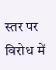स्तर पर विरोध में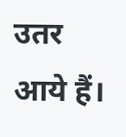उतर आये हैं।